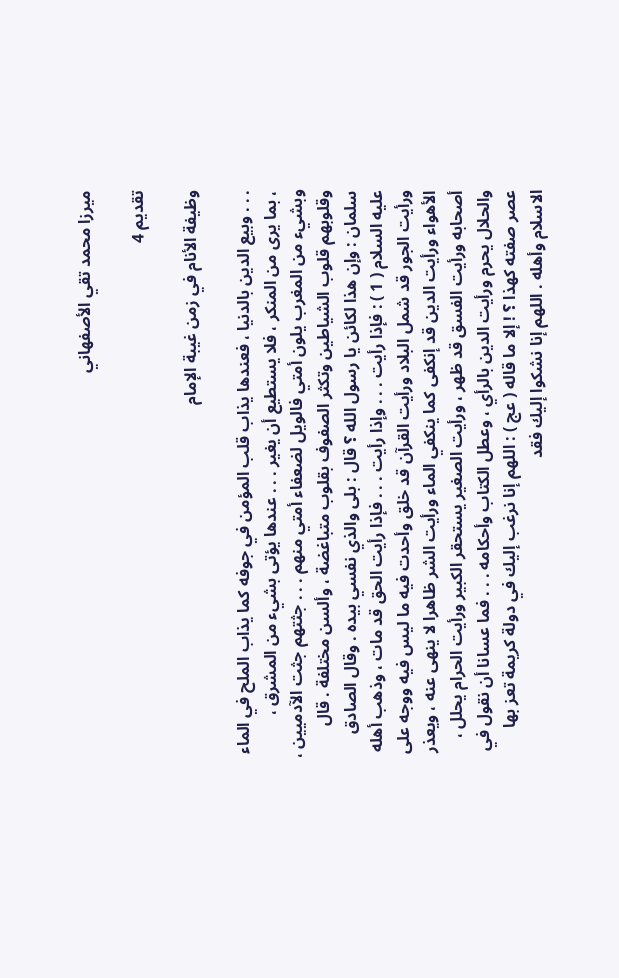ميرزا محمد تقي الأصفهاني

تقديم 4

وظيفة الأنام في زمن غيبة الإمام

. . . وبيع الدين بالدنيا ، فعندها يذاب قلب المؤمن في جوفه كما يذاب الملح في الماء ، بما يرى من المنكر ، فلا يستطيع أن يغير . . . عندها يؤتى بشيء من المشرق ، وبشيء من المغرب يلون أمتي فالويل لضعفاء أمتي منهم . . . جثتهم جثت الآدميين ، وقلوبهم قلوب الشياطين وتكثر الصفوف بقلوب متباغضة ، وألسن مختلفة . قال سلمان : وإن هذا لكائن يا رسول الله ؟ قال : بلى والذي نفسي بيده . وقال الصادق عليه السلام ( 1 ) : فإذا رأيت . . . وإذا رأيت . . . فإذا رأيت الحق قد مات ، وذهب أهله ورأيت الجور قد شمل البلاد ورأيت القرآن قد خلق وأحدت فيه ما ليس فيه ووجه على الأهواء ورأيت الدين قد إنكفى كما ينكفي الماء ورأيت الشر ظاهرا لا ينهى عنه ، ويعذر أصحابه ورأيت الفسق قد ظهر ، ورأيت الصغير يستحقر الكبير ورأيت الحرام يحلل ، والحلال يحرم ورأيت الدين بالرأي ، وعطل الكتاب وأحكامه . . . فما عسانا أن نقول في عصر صفته كهذا ؟ ! إلا ما قاله ( عج ) : اللهم إنا نرغب إليك في دولة كريمة تعز بها الاسلام وأهله . اللهم إنا نشكوا إليك فقد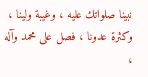نبينا صلواتك عليه ، وغيبة ولينا ، وكثرة عدونا ، فصل على محمد وآله ،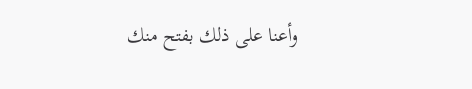وأعنا على ذلك بفتح منك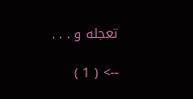تعجله و . . .

--> ( 1 )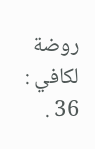روضة لكافي : 36 .